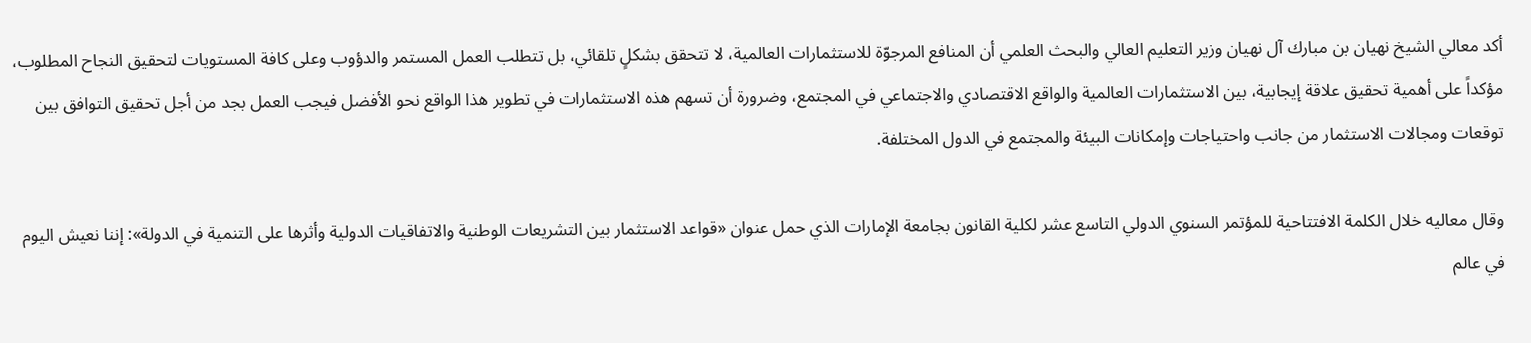أكد معالي الشيخ نهيان بن مبارك آل نهيان وزير التعليم العالي والبحث العلمي أن المنافع المرجوّة للاستثمارات العالمية، لا تتحقق بشكلٍ تلقائي، بل تتطلب العمل المستمر والدؤوب وعلى كافة المستويات لتحقيق النجاح المطلوب، مؤكداً على أهمية تحقيق علاقة إيجابية، بين الاستثمارات العالمية والواقع الاقتصادي والاجتماعي في المجتمع، وضرورة أن تسهم هذه الاستثمارات في تطوير هذا الواقع نحو الأفضل فيجب العمل بجد من أجل تحقيق التوافق بين توقعات ومجالات الاستثمار من جانب واحتياجات وإمكانات البيئة والمجتمع في الدول المختلفة.

وقال معاليه خلال الكلمة الافتتاحية للمؤتمر السنوي الدولي التاسع عشر لكلية القانون بجامعة الإمارات الذي حمل عنوان «قواعد الاستثمار بين التشريعات الوطنية والاتفاقيات الدولية وأثرها على التنمية في الدولة»: إننا نعيش اليوم في عالم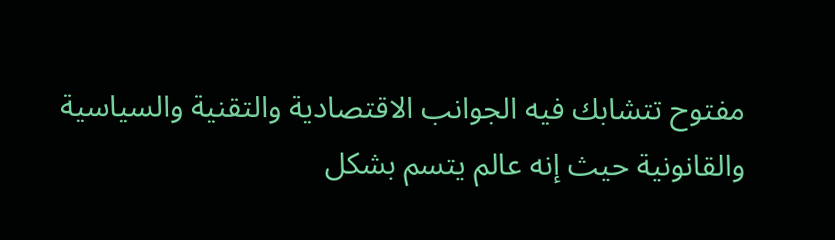مفتوح تتشابك فيه الجوانب الاقتصادية والتقنية والسياسية والقانونية حيث إنه عالم يتسم بشكل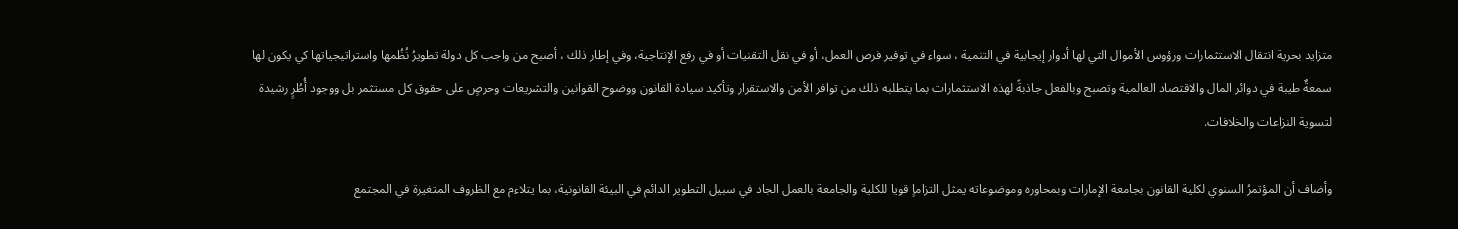متزايد بحرية انتقال الاستثمارات ورؤوس الأموال التي لها أدوار إيجابية في التنمية ، سواء في توفير فرص العمل، أو في نقل التقنيات أو في رفع الإنتاجية، وفي إطار ذلك ، أصبح من واجب كل دولة تطويرُ نُظُمها واستراتيجياتها كي يكون لها سمعةٌ طيبة في دوائر المال والاقتصاد العالمية وتصبح وبالفعل جاذبةً لهذه الاستثمارات بما يتطلبه ذلك من توافر الأمن والاستقرار وتأكيد سيادة القانون ووضوح القوانين والتشريعات وحرصٍ على حقوق كل مستثمر بل ووجود أُطُرٍ رشيدة لتسوية النزاعات والخلافات.

وأضاف أن المؤتمرُ السنوي لكلية القانون بجامعة الإمارات وبمحاوره وموضوعاته يمثل التزاماٍ قويا للكلية والجامعة بالعمل الجاد في سبيل التطوير الدائم في البيئة القانونية، بما يتلاءم مع الظروف المتغيرة في المجتمع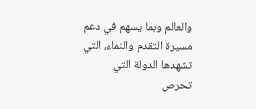والعالم وبما يسهم في دعم مسيرة التقدم والنماء، التي تشهدها الدولة التي تحرص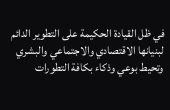في ظل القيادة الحكيمة على التطوير الدائم لبنيانها الاقتصادي والاجتماعي والبشري وتحيط بوعي وذكاء بكافة التطورات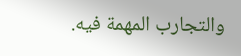والتجارب المهمة فيه.